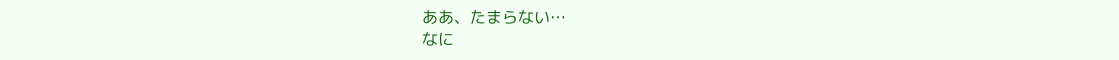ああ、たまらない…
なに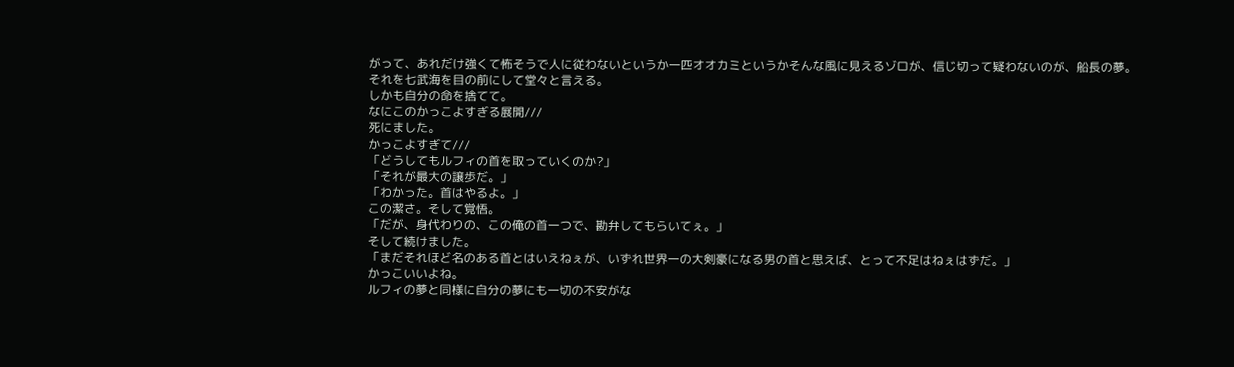がって、あれだけ強くて怖そうで人に従わないというか一匹オオカミというかそんな風に見えるゾロが、信じ切って疑わないのが、船長の夢。
それを七武海を目の前にして堂々と言える。
しかも自分の命を捨てて。
なにこのかっこよすぎる展開///
死にました。
かっこよすぎて///
「どうしてもルフィの首を取っていくのか?」
「それが最大の譲歩だ。」
「わかった。首はやるよ。」
この潔さ。そして覚悟。
「だが、身代わりの、この俺の首一つで、勘弁してもらいてぇ。」
そして続けました。
「まだそれほど名のある首とはいえねぇが、いずれ世界一の大剣豪になる男の首と思えば、とって不足はねぇはずだ。」
かっこいいよね。
ルフィの夢と同様に自分の夢にも一切の不安がな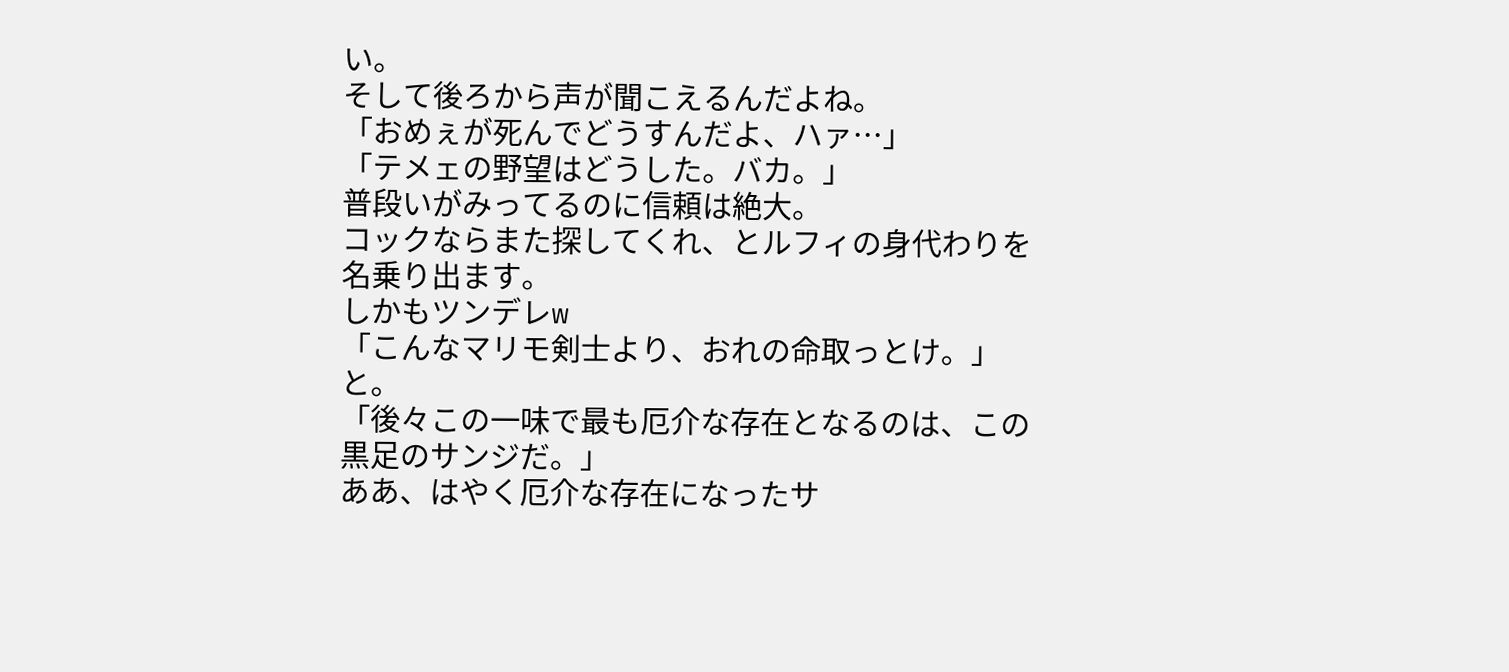い。
そして後ろから声が聞こえるんだよね。
「おめぇが死んでどうすんだよ、ハァ…」
「テメェの野望はどうした。バカ。」
普段いがみってるのに信頼は絶大。
コックならまた探してくれ、とルフィの身代わりを名乗り出ます。
しかもツンデレw
「こんなマリモ剣士より、おれの命取っとけ。」と。
「後々この一味で最も厄介な存在となるのは、この黒足のサンジだ。」
ああ、はやく厄介な存在になったサ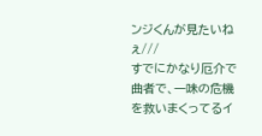ンジくんが見たいねぇ///
すでにかなり厄介で曲者で、一味の危機を救いまくってるイ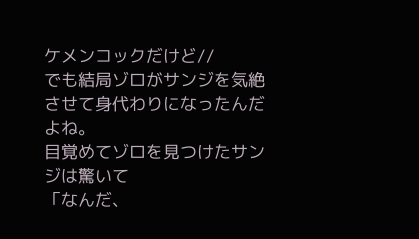ケメンコックだけど//
でも結局ゾロがサンジを気絶させて身代わりになったんだよね。
目覚めてゾロを見つけたサンジは驚いて
「なんだ、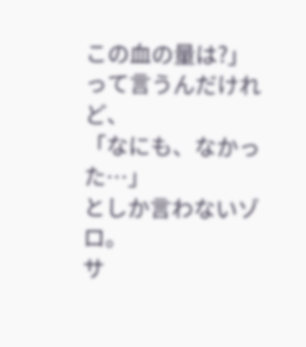この血の量は?」
って言うんだけれど、
「なにも、なかった…」
としか言わないゾロ。
サ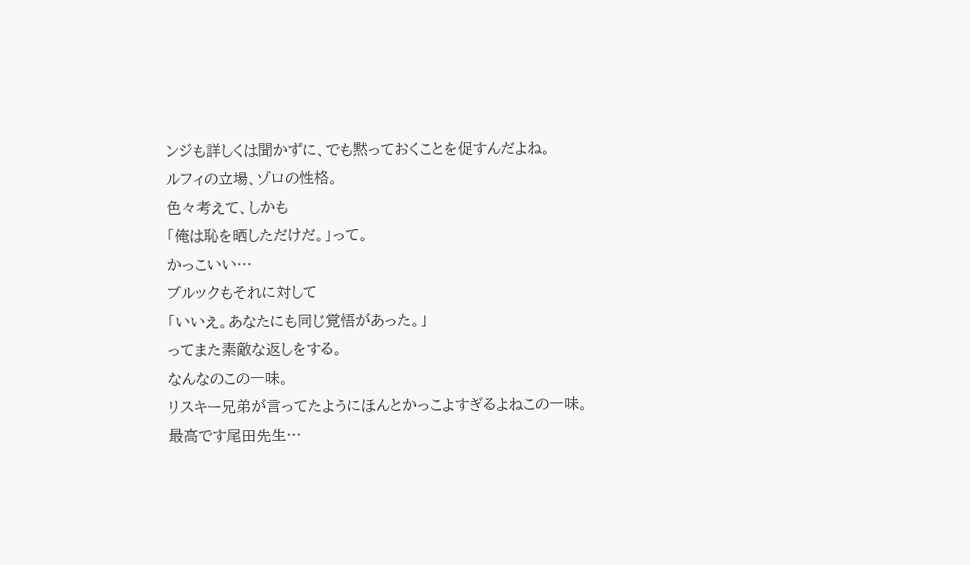ンジも詳しくは聞かずに、でも黙っておくことを促すんだよね。
ルフィの立場、ゾロの性格。
色々考えて、しかも
「俺は恥を晒しただけだ。」って。
かっこいい…
ブルックもそれに対して
「いいえ。あなたにも同じ覚悟があった。」
ってまた素敵な返しをする。
なんなのこの一味。
リスキー兄弟が言ってたようにほんとかっこよすぎるよねこの一味。
最高です尾田先生…